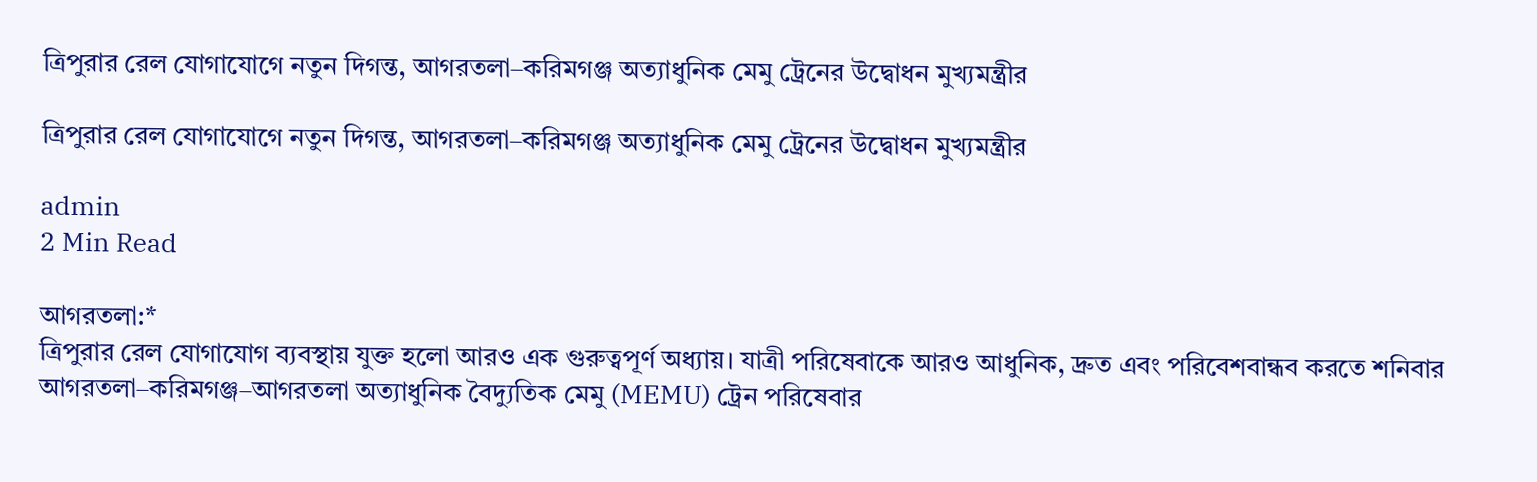ত্রিপুরার রেল যোগাযোগে নতুন দিগন্ত, আগরতলা–করিমগঞ্জ অত্যাধুনিক মেমু ট্রেনের উদ্বোধন মুখ্যমন্ত্রীর

ত্রিপুরার রেল যোগাযোগে নতুন দিগন্ত, আগরতলা–করিমগঞ্জ অত্যাধুনিক মেমু ট্রেনের উদ্বোধন মুখ্যমন্ত্রীর

admin
2 Min Read

আগরতলা:*
ত্রিপুরার রেল যোগাযোগ ব্যবস্থায় যুক্ত হলো আরও এক গুরুত্বপূর্ণ অধ্যায়। যাত্রী পরিষেবাকে আরও আধুনিক, দ্রুত এবং পরিবেশবান্ধব করতে শনিবার আগরতলা–করিমগঞ্জ–আগরতলা অত্যাধুনিক বৈদ্যুতিক মেমু (MEMU) ট্রেন পরিষেবার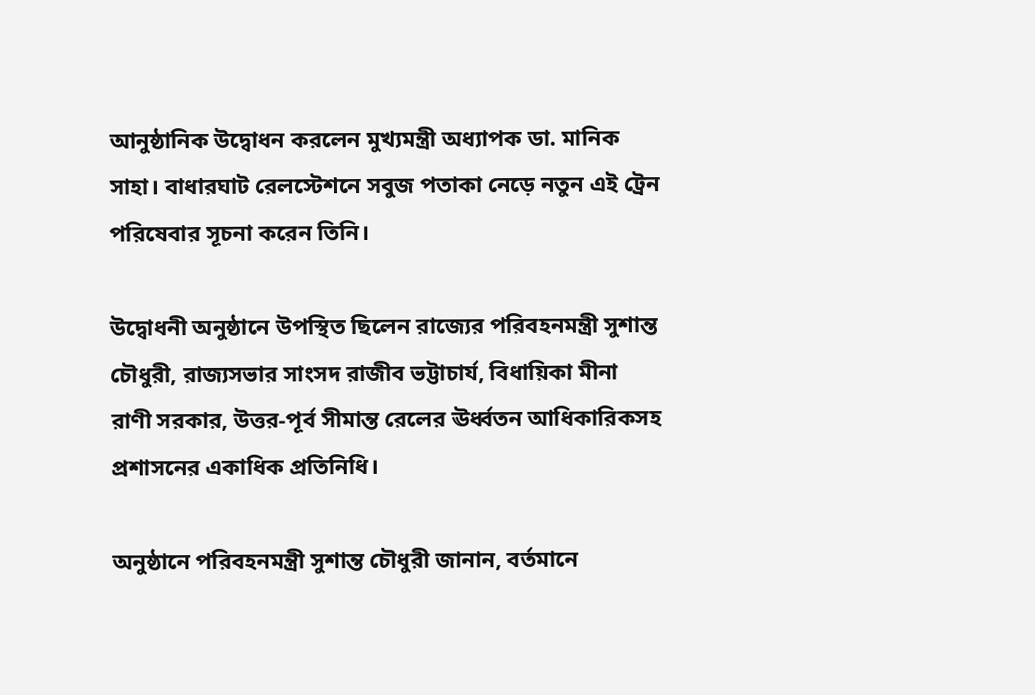আনুষ্ঠানিক উদ্বোধন করলেন মুখ্যমন্ত্রী অধ্যাপক ডা. মানিক সাহা। বাধারঘাট রেলস্টেশনে সবুজ পতাকা নেড়ে নতুন এই ট্রেন পরিষেবার সূচনা করেন তিনি।

উদ্বোধনী অনুষ্ঠানে উপস্থিত ছিলেন রাজ্যের পরিবহনমন্ত্রী সুশান্ত চৌধুরী, রাজ্যসভার সাংসদ রাজীব ভট্টাচার্য, বিধায়িকা মীনা রাণী সরকার, উত্তর-পূর্ব সীমান্ত রেলের ঊর্ধ্বতন আধিকারিকসহ প্রশাসনের একাধিক প্রতিনিধি।

অনুষ্ঠানে পরিবহনমন্ত্রী সুশান্ত চৌধুরী জানান, বর্তমানে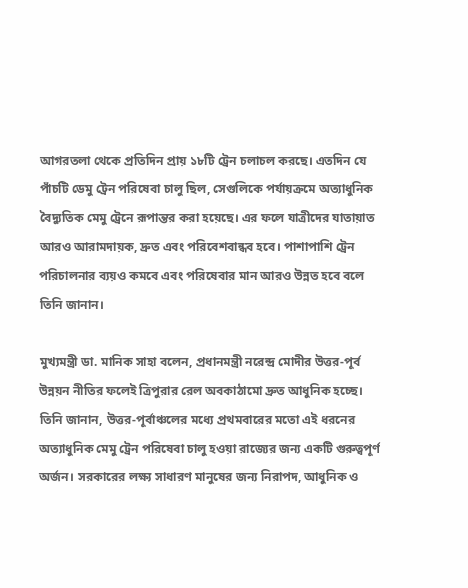আগরতলা থেকে প্রতিদিন প্রায় ১৮টি ট্রেন চলাচল করছে। এতদিন যে পাঁচটি ডেমু ট্রেন পরিষেবা চালু ছিল, সেগুলিকে পর্যায়ক্রমে অত্যাধুনিক বৈদ্যুতিক মেমু ট্রেনে রূপান্তর করা হয়েছে। এর ফলে যাত্রীদের যাতায়াত আরও আরামদায়ক, দ্রুত এবং পরিবেশবান্ধব হবে। পাশাপাশি ট্রেন পরিচালনার ব্যয়ও কমবে এবং পরিষেবার মান আরও উন্নত হবে বলে তিনি জানান।

মুখ্যমন্ত্রী ডা. মানিক সাহা বলেন, প্রধানমন্ত্রী নরেন্দ্র মোদীর উত্তর-পূর্ব উন্নয়ন নীতির ফলেই ত্রিপুরার রেল অবকাঠামো দ্রুত আধুনিক হচ্ছে। তিনি জানান, উত্তর-পূর্বাঞ্চলের মধ্যে প্রথমবারের মতো এই ধরনের অত্যাধুনিক মেমু ট্রেন পরিষেবা চালু হওয়া রাজ্যের জন্য একটি গুরুত্বপূর্ণ অর্জন। সরকারের লক্ষ্য সাধারণ মানুষের জন্য নিরাপদ, আধুনিক ও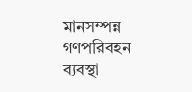মানসম্পন্ন গণপরিবহন ব্যবস্থা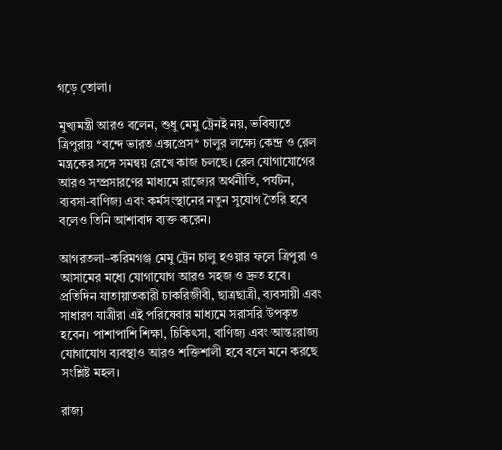গড়ে তোলা।

মুখ্যমন্ত্রী আরও বলেন, শুধু মেমু ট্রেনই নয়, ভবিষ্যতে ত্রিপুরায় *বন্দে ভারত এক্সপ্রেস* চালুর লক্ষ্যে কেন্দ্র ও রেল মন্ত্রকের সঙ্গে সমন্বয় রেখে কাজ চলছে। রেল যোগাযোগের আরও সম্প্রসারণের মাধ্যমে রাজ্যের অর্থনীতি, পর্যটন, ব্যবসা-বাণিজ্য এবং কর্মসংস্থানের নতুন সুযোগ তৈরি হবে বলেও তিনি আশাবাদ ব্যক্ত করেন।

আগরতলা–করিমগঞ্জ মেমু ট্রেন চালু হওয়ার ফলে ত্রিপুরা ও আসামের মধ্যে যোগাযোগ আরও সহজ ও দ্রুত হবে। প্রতিদিন যাতায়াতকারী চাকরিজীবী, ছাত্রছাত্রী, ব্যবসায়ী এবং সাধারণ যাত্রীরা এই পরিষেবার মাধ্যমে সরাসরি উপকৃত হবেন। পাশাপাশি শিক্ষা, চিকিৎসা, বাণিজ্য এবং আন্তঃরাজ্য যোগাযোগ ব্যবস্থাও আরও শক্তিশালী হবে বলে মনে করছে সংশ্লিষ্ট মহল।

রাজ্য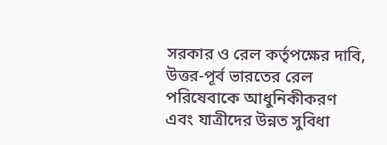সরকার ও রেল কর্তৃপক্ষের দাবি, উত্তর-পূর্ব ভারতের রেল পরিষেবাকে আধুনিকীকরণ এবং যাত্রীদের উন্নত সুবিধা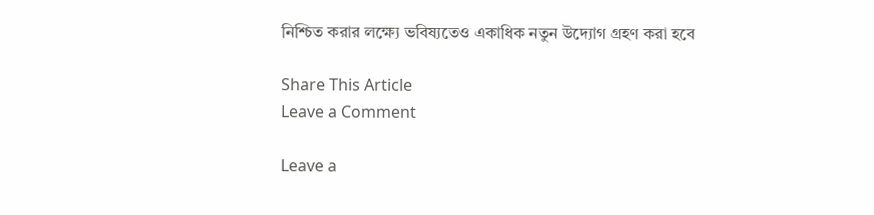নিশ্চিত করার লক্ষ্যে ভবিষ্যতেও একাধিক নতুন উদ্যোগ গ্রহণ করা হবে

Share This Article
Leave a Comment

Leave a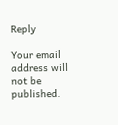Reply

Your email address will not be published.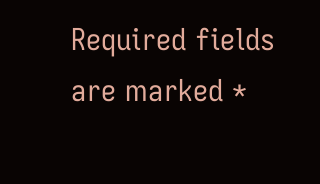Required fields are marked *